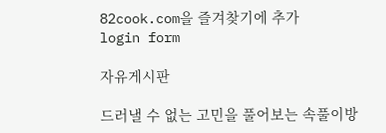82cook.com을 즐겨찾기에 추가
login form

자유게시판

드러낼 수 없는 고민을 풀어보는 속풀이방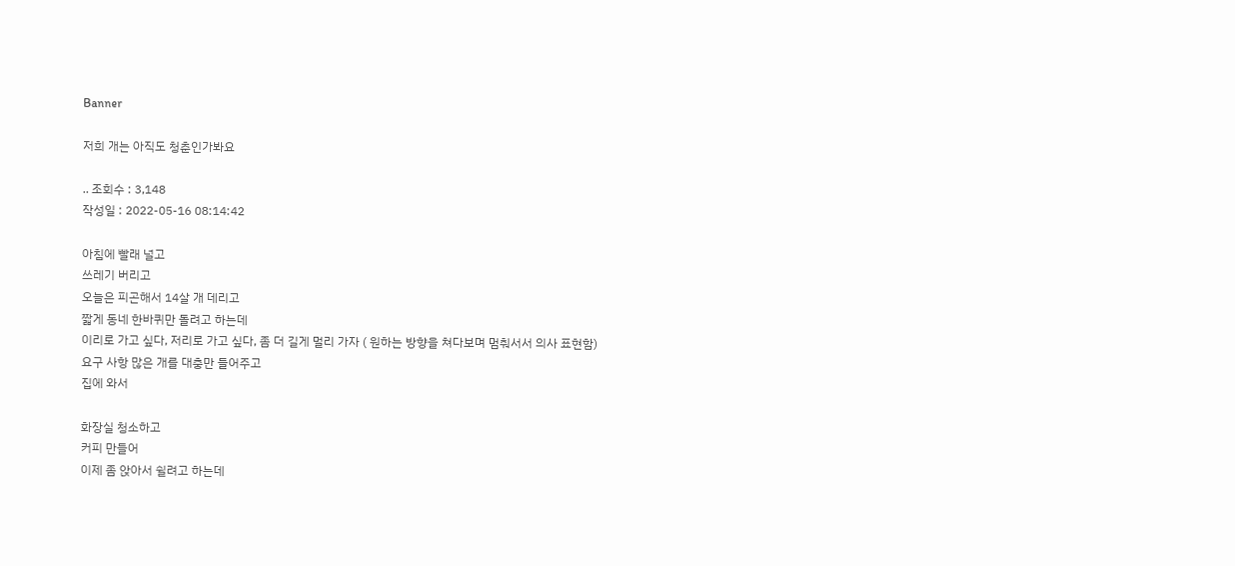Banner

저희 개는 아직도 청춘인가봐요

.. 조회수 : 3,148
작성일 : 2022-05-16 08:14:42

아침에 빨래 널고
쓰레기 버리고
오늘은 피곤해서 14살 개 데리고
짧게 동네 한바퀴만 돌려고 하는데
이리로 가고 싶다, 저리로 가고 싶다, 좀 더 길게 멀리 가자 ( 원하는 방향을 쳐다보며 멈춰서서 의사 표현함)
요구 사항 많은 개를 대충만 들어주고
집에 와서

화장실 청소하고
커피 만들어
이제 좀 앉아서 쉴려고 하는데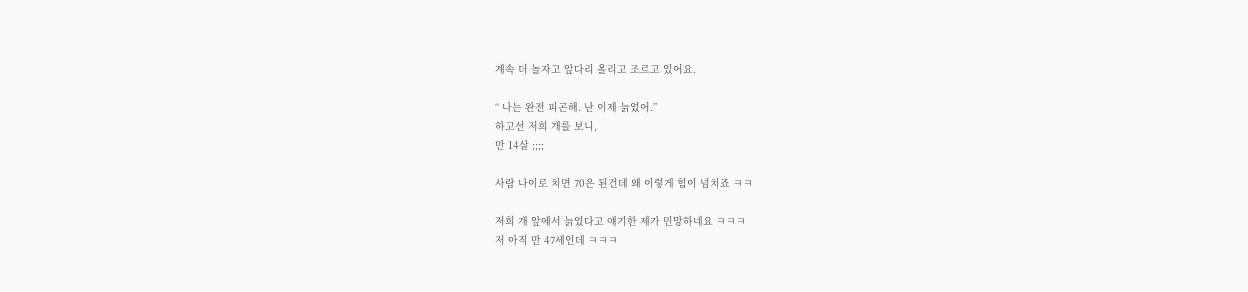계속 더 놀자고 앞다리 올리고 조르고 있어요.

“ 나는 완전 피곤해. 난 이제 늙었어.”
하고선 저희 개를 보니,
만 14살 ;;;;

사람 나이로 치면 70은 된건데 왜 이렇게 힘이 넘치죠 ㅋㅋ

저희 개 앞에서 늙었다고 얘기한 제가 민망하네요 ㅋㅋㅋ
저 아직 만 47세인데 ㅋㅋㅋ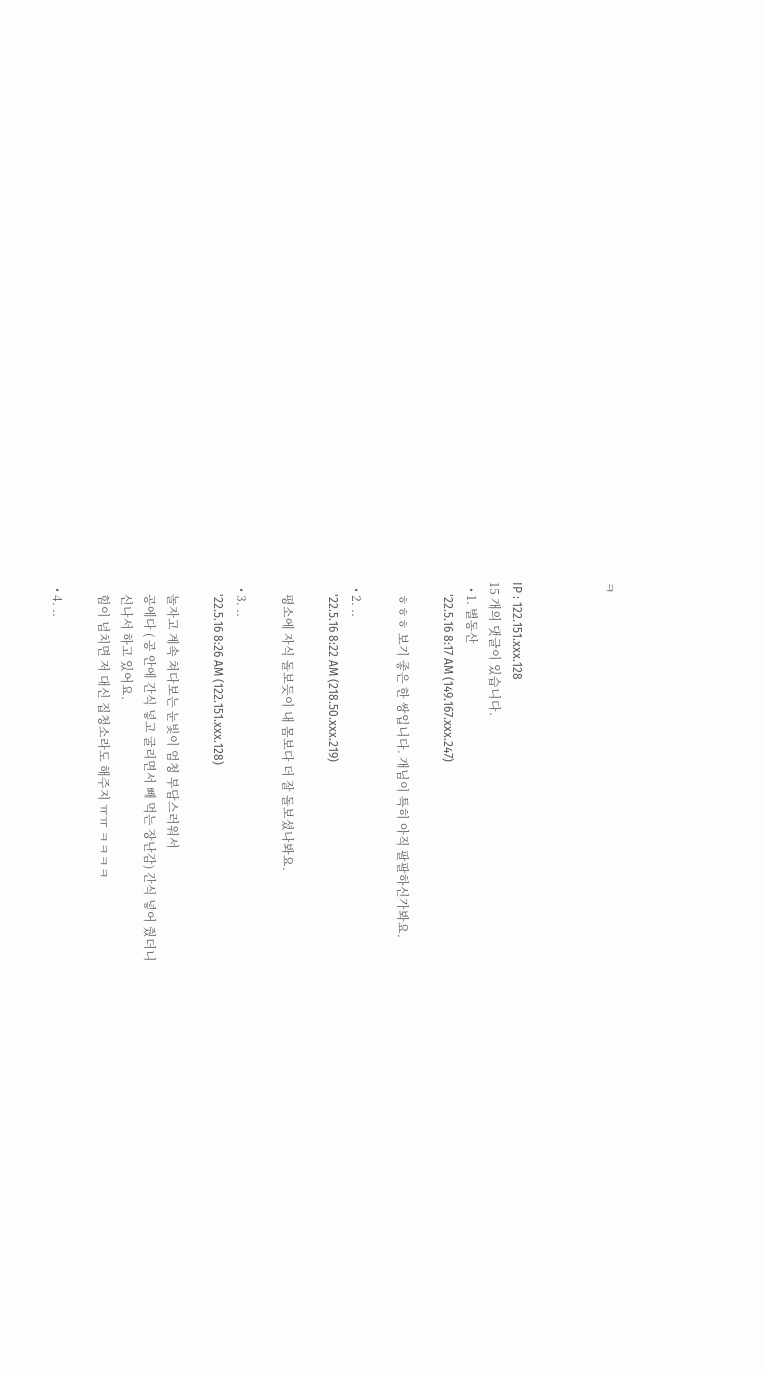ㅋ



IP : 122.151.xxx.128
15 개의 댓글이 있습니다.
  • 1. 별동산
    '22.5.16 8:17 AM (149.167.xxx.247)

    ㅎㅎㅎ 보기 좋은 한 쌍입니다. 개님이 특히 아직 팔팔하신가봐요.

  • 2. ..
    '22.5.16 8:22 AM (218.50.xxx.219)

    평소에 자식 돌보듯이 내 몸보다 더 잘 돌보셨나봐요.

  • 3. ..
    '22.5.16 8:26 AM (122.151.xxx.128)

    놀자고 계속 쳐다보는 눈빛이 엄청 부담스러워서
    공에다 ( 공 안에 간식 넣고 굴리면서 빼 먹는 장난감) 간식 넣어 줬더니
    신나서 하고 있어요.
    힘이 넘치면 저 대신 집청소라도 해주지 ㅠㅠ ㅋㅋㅋㅋ

  • 4. ..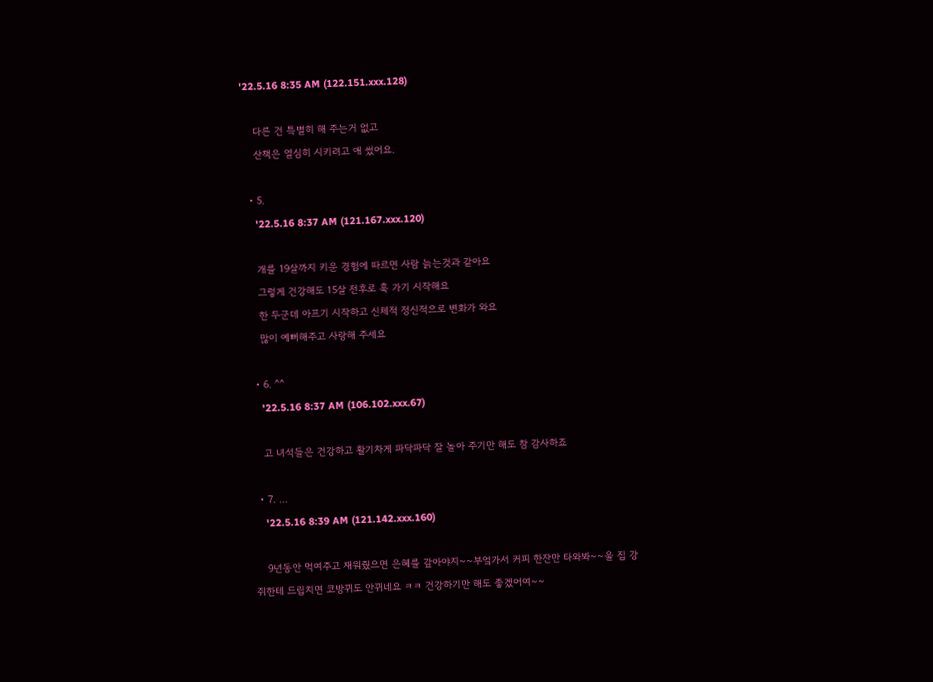'22.5.16 8:35 AM (122.151.xxx.128)

    다른 건 특별히 해 주는거 없고
    산책은 열심히 시키려고 애 썼어요.

  • 5.
    '22.5.16 8:37 AM (121.167.xxx.120)

    개를 19살까지 키운 경험에 따르면 사람 늙는것과 같아요
    그렇게 건강해도 15살 전후로 훅 가기 시작해요
    한 두군데 아프기 시작하고 신체적 정신적으로 변화가 와요
    많이 예뻐해주고 사랑해 주세요

  • 6. ^^
    '22.5.16 8:37 AM (106.102.xxx.67)

    고 녀석들은 건강하고 활기차게 파닥파닥 잘 놀아 주기만 해도 참 감사하죠

  • 7. ...
    '22.5.16 8:39 AM (121.142.xxx.160)

    9년동안 먹여주고 재워줬으면 은혜를 갚아야지~~부엌가서 커피 한잔만 타와봐~~울 집 강쥐한테 드립치면 코방뀌도 안뀌네요 ㅋㅋ 건강하기만 해도 좋겠어여~~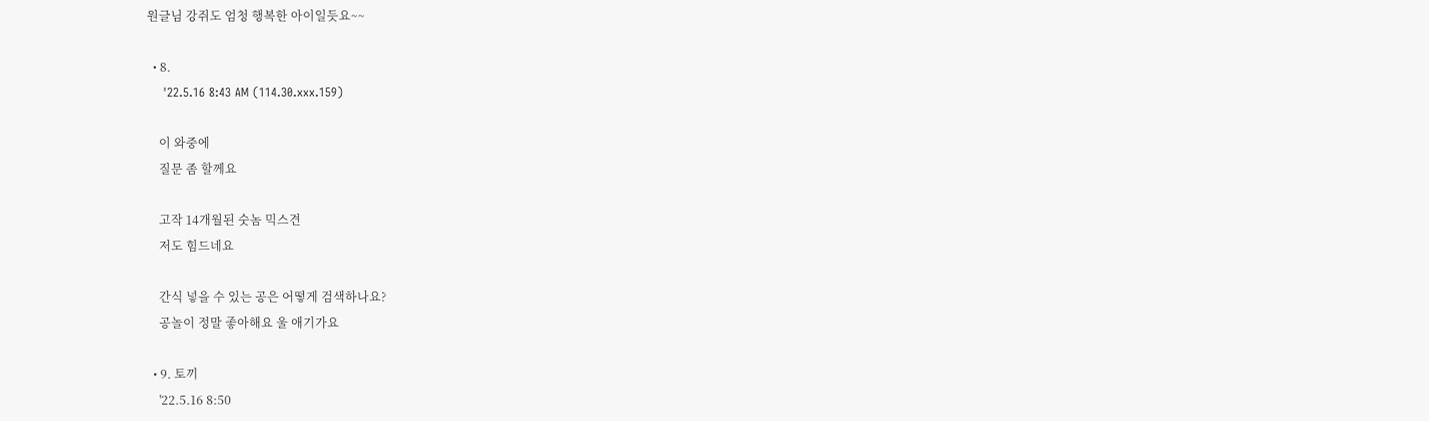원글님 강쥐도 엄청 행복한 아이일듯요~~

  • 8.
    '22.5.16 8:43 AM (114.30.xxx.159)

    이 와중에
    질문 좀 할께요

    고작 14개월된 숫놈 믹스견
    저도 힘드네요

    간식 넣을 수 있는 공은 어떻게 검색하나요?
    공놀이 정말 좋아해요 울 애기가요

  • 9. 토끼
    '22.5.16 8:50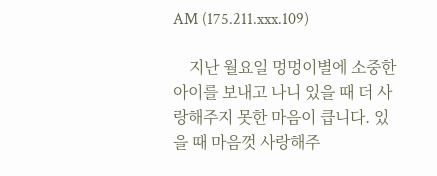AM (175.211.xxx.109)

    지난 월요일 멍멍이별에 소중한 아이를 보내고 나니 있을 때 더 사랑해주지 못한 마음이 큽니다. 있을 때 마음껏 사랑해주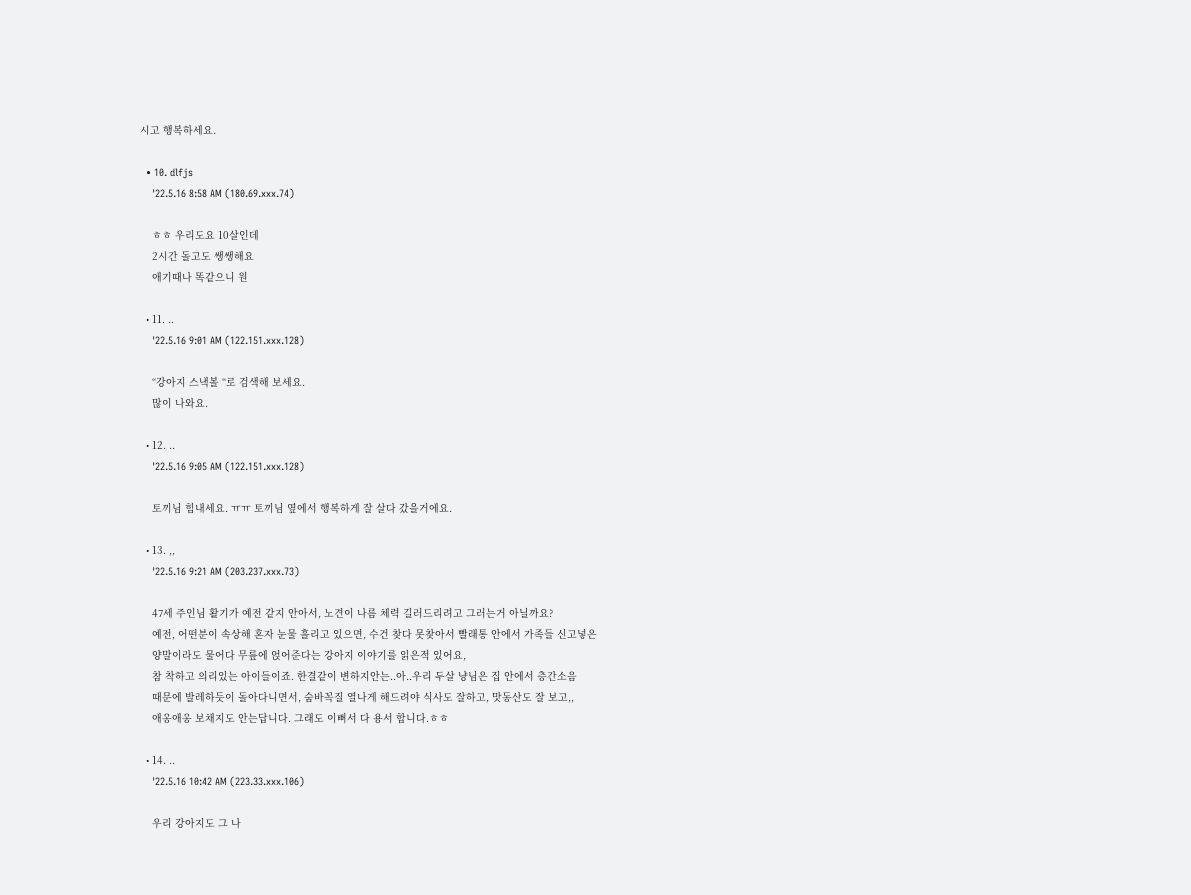시고 행복하세요.

  • 10. dlfjs
    '22.5.16 8:58 AM (180.69.xxx.74)

    ㅎㅎ 우리도요 10살인데
    2시간 돌고도 쌩쌩해요
    애기때나 똑같으니 원

  • 11. ..
    '22.5.16 9:01 AM (122.151.xxx.128)

    “강아지 스낵볼 “로 검색해 보세요.
    많이 나와요.

  • 12. ..
    '22.5.16 9:05 AM (122.151.xxx.128)

    토끼님 힘내세요. ㅠㅠ 토끼님 옆에서 행복하게 잘 살다 갔을거에요.

  • 13. ,,
    '22.5.16 9:21 AM (203.237.xxx.73)

    47세 주인님 활기가 예전 같지 안아서, 노견이 나름 체력 길러드리려고 그러는거 아닐까요?
    예전, 어떤분이 속상해 혼자 눈물 흘리고 있으면, 수건 찾다 못찾아서 빨래통 안에서 가족들 신고넣은
    양말이라도 물어다 무릎에 얹어준다는 강아지 이야기를 읽은적 있어요,
    참 착하고 의리있는 아이들이죠. 한결같이 변하지안는..아..우리 두살 냥님은 집 안에서 층간소음
    때문에 발레하듯이 돌아다니면서, 숨바꼭질 열나게 해드려야 식사도 잘하고, 맛동산도 잘 보고,,
    애옹애옹 보채지도 안는답니다. 그래도 이뻐서 다 용서 합니다.ㅎㅎ

  • 14. ..
    '22.5.16 10:42 AM (223.33.xxx.106)

    우리 강아지도 그 나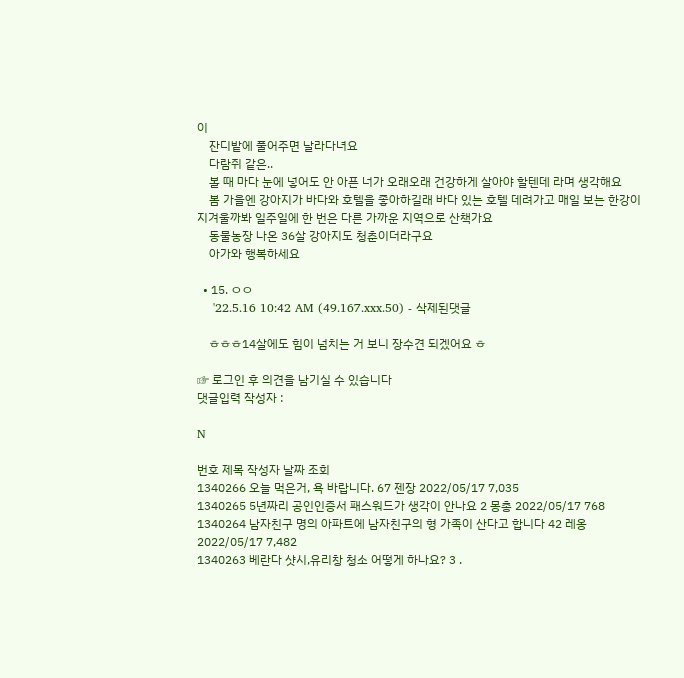이
    잔디밭에 풀어주면 날라다녀요
    다람쥐 같은..
    볼 때 마다 눈에 넣어도 안 아픈 너가 오래오래 건강하게 살아야 할텐데 라며 생각해요
    봄 가을엔 강아지가 바다와 호텔을 좋아하길래 바다 있는 호텔 데려가고 매일 보는 한강이 지겨울까봐 일주일에 한 번은 다른 가까운 지역으로 산책가요
    동물농장 나온 36살 강아지도 청춘이더라구요
    아가와 행복하세요

  • 15. ㅇㅇ
    '22.5.16 10:42 AM (49.167.xxx.50) - 삭제된댓글

    ㅎㅎㅎ14살에도 힘이 넘치는 거 보니 장수견 되겠어요 ㅎ

☞ 로그인 후 의견을 남기실 수 있습니다
댓글입력 작성자 :

N

번호 제목 작성자 날짜 조회
1340266 오늘 먹은거, 욕 바랍니다. 67 젠장 2022/05/17 7,035
1340265 5년짜리 공인인증서 패스워드가 생각이 안나요 2 몽총 2022/05/17 768
1340264 남자친구 명의 아파트에 남자친구의 형 가족이 산다고 합니다 42 레옹 2022/05/17 7,482
1340263 베란다 샷시,유리창 청소 어떻게 하나요? 3 .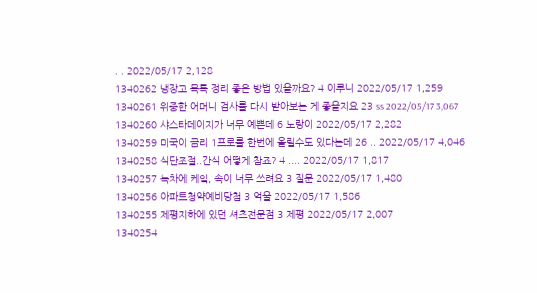. . 2022/05/17 2,128
1340262 냉장고 목록 정리 좋은 방법 있을까요? 4 이루니 2022/05/17 1,259
1340261 위중한 어머니 검사를 다시 받아보는 게 좋을지요 23 ss 2022/05/17 3,067
1340260 샤스타데이지가 너무 예쁜데 6 노랑이 2022/05/17 2,282
1340259 미국이 금리 1프로를 한번에 올릴수도 있다는데 26 .. 2022/05/17 4,046
1340258 식단조절..간식 어떻게 참죠? 4 .... 2022/05/17 1,817
1340257 녹차에 케잌, 속이 너무 쓰려요 3 질문 2022/05/17 1,480
1340256 아파트청약예비당첨 3 억울 2022/05/17 1,586
1340255 제평지하에 있던 셔츠전문점 3 제평 2022/05/17 2,007
1340254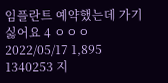임플란트 예약했는데 가기 싫어요 4 ㅇㅇㅇ 2022/05/17 1,895
1340253 지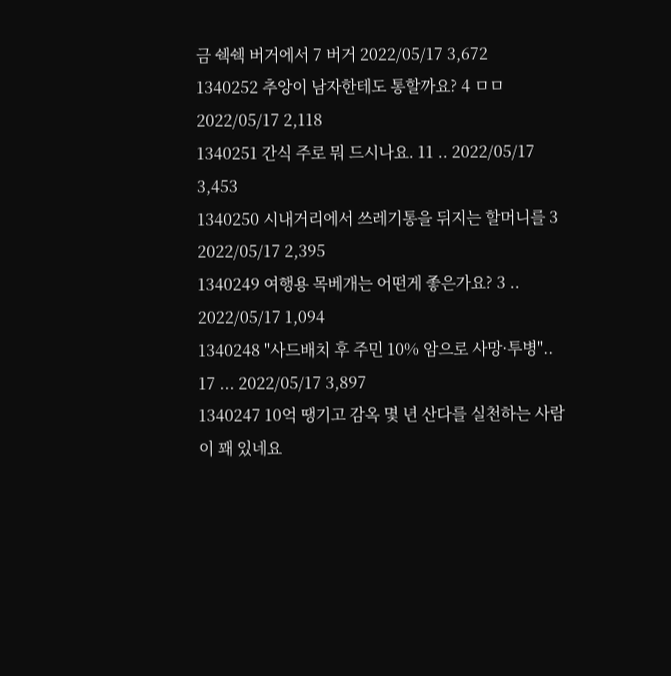금 쉑쉑 버거에서 7 버거 2022/05/17 3,672
1340252 추앙이 남자한테도 통할까요? 4 ㅁㅁ 2022/05/17 2,118
1340251 간식 주로 뭐 드시나요. 11 .. 2022/05/17 3,453
1340250 시내거리에서 쓰레기통을 뒤지는 할머니를 3 2022/05/17 2,395
1340249 여행용 목베개는 어떤게 좋은가요? 3 .. 2022/05/17 1,094
1340248 "사드배치 후 주민 10% 암으로 사망·투병".. 17 ... 2022/05/17 3,897
1340247 10억 땡기고 감옥 몇 년 산다를 실천하는 사람이 꽤 있네요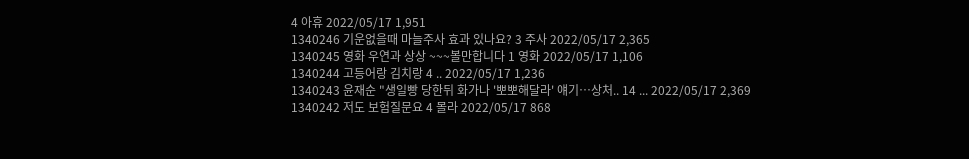4 아휴 2022/05/17 1,951
1340246 기운없을때 마늘주사 효과 있나요? 3 주사 2022/05/17 2,365
1340245 영화 우연과 상상 ~~~볼만합니다 1 영화 2022/05/17 1,106
1340244 고등어랑 김치랑 4 .. 2022/05/17 1,236
1340243 윤재순 "생일빵 당한뒤 화가나 '뽀뽀해달라' 얘기…상처.. 14 ... 2022/05/17 2,369
1340242 저도 보험질문요 4 몰라 2022/05/17 868